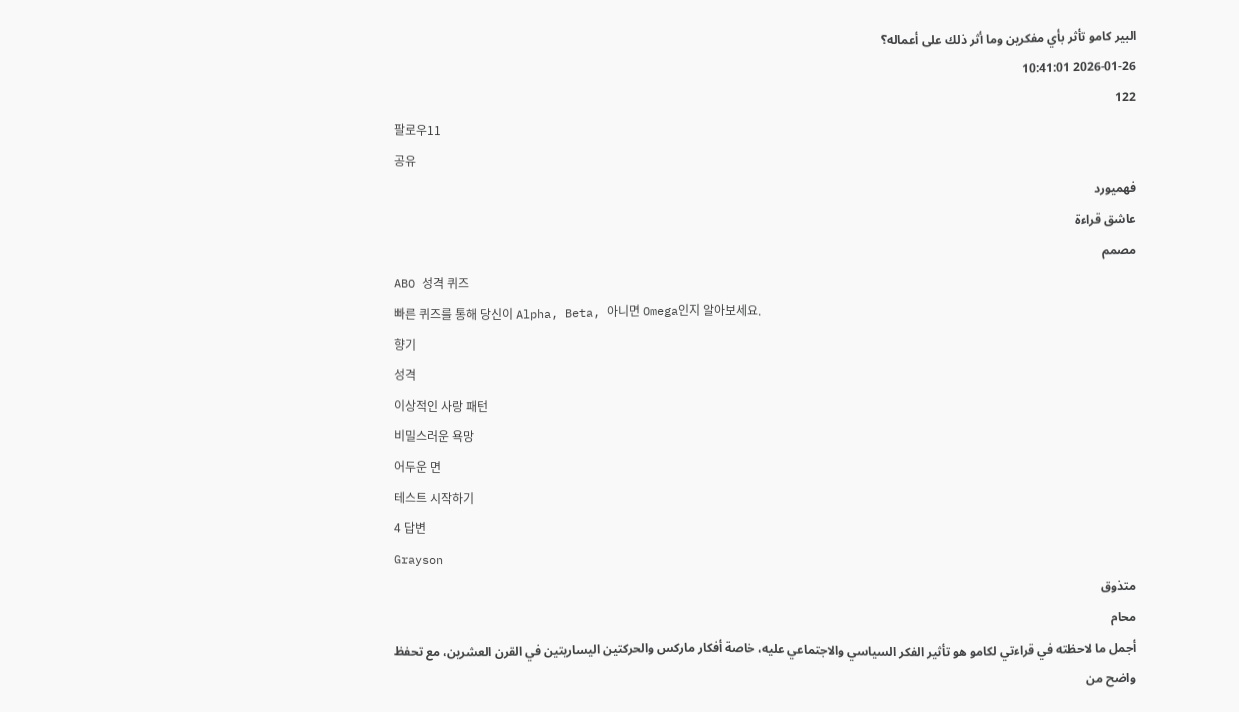البير كامو تأثر بأي مفكرين وما أثر ذلك على أعماله؟
2026-01-26 10:41:01
122
팔로우11
공유
فهميورد
عاشق قراءة
مصمم
ABO 성격 퀴즈
빠른 퀴즈를 통해 당신이 Alpha, Beta, 아니면 Omega인지 알아보세요.
향기
성격
이상적인 사랑 패턴
비밀스러운 욕망
어두운 면
테스트 시작하기
4 답변
Grayson
متذوق
محام
أجمل ما لاحظته في قراءتي لكامو هو تأثير الفكر السياسي والاجتماعي عليه، خاصة أفكار ماركس والحركتين اليساريتين في القرن العشرين، مع تحفظ واضح من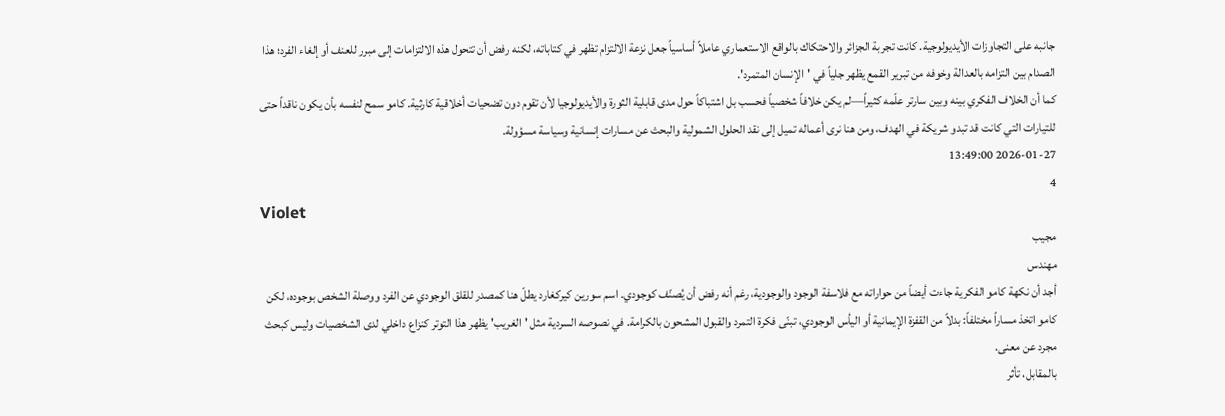جانبه على التجاوزات الأيديولوجية. كانت تجربة الجزائر والاحتكاك بالواقع الاستعماري عاملاً أساسياً جعل نزعة الالتزام تظهر في كتاباته، لكنه رفض أن تتحول هذه الالتزامات إلى مبرر للعنف أو إلغاء الفرد؛ هذا الصدام بين التزامه بالعدالة وخوفه من تبرير القمع يظهر جلياً في 'الإنسان المتمرد'.
كما أن الخلاف الفكري بينه وبين سارتر علّمه كثيراً—لم يكن خلافاً شخصياً فحسب بل اشتباكاً حول مدى قابلية الثورة والأيديولوجيا لأن تقوم دون تضحيات أخلاقية كارثية. كامو سمح لنفسه بأن يكون ناقداً حتى للتيارات التي كانت قد تبدو شريكة في الهدف، ومن هنا نرى أعماله تميل إلى نقد الحلول الشمولية والبحث عن مسارات إنسانية وسياسة مسؤولة.
2026-01-27 13:49:00
4
Violet
مجيب
مهندس
أجد أن نكهة كامو الفكرية جاءت أيضاً من حواراته مع فلاسفة الوجود والوجودية، رغم أنه رفض أن يُصنّف كوجودي. اسم سورين كيركغارد يطلّ هنا كمصدر للقلق الوجودي عن الفرد ووصلة الشخص بوجوده، لكن كامو اتخذ مساراً مختلفاً: بدلاً من القفزة الإيمانية أو اليأس الوجودي، تبنّى فكرة التمرد والقبول المشحون بالكرامة. في نصوصه السردية مثل 'الغريب' يظهر هذا التوتر كنزاع داخلي لدى الشخصيات وليس كبحث مجرد عن معنى.
بالمقابل، تأثر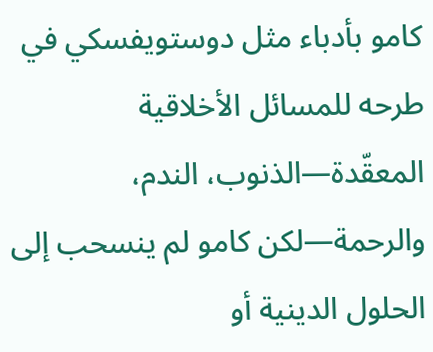كامو بأدباء مثل دوستويفسكي في طرحه للمسائل الأخلاقية المعقّدة—الذنوب، الندم، والرحمة—لكن كامو لم ينسحب إلى الحلول الدينية أو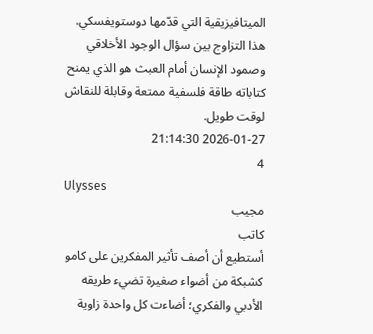الميتافيزيقية التي قدّمها دوستويفسكي. هذا التزاوج بين سؤال الوجود الأخلاقي وصمود الإنسان أمام العبث هو الذي يمنح كتاباته طاقة فلسفية ممتعة وقابلة للنقاش لوقت طويل.
2026-01-27 21:14:30
4
Ulysses
مجيب
كاتب
أستطيع أن أصف تأثير المفكرين على كامو كشبكة من أضواء صغيرة تضيء طريقه الأدبي والفكري؛ أضاءت كل واحدة زاوية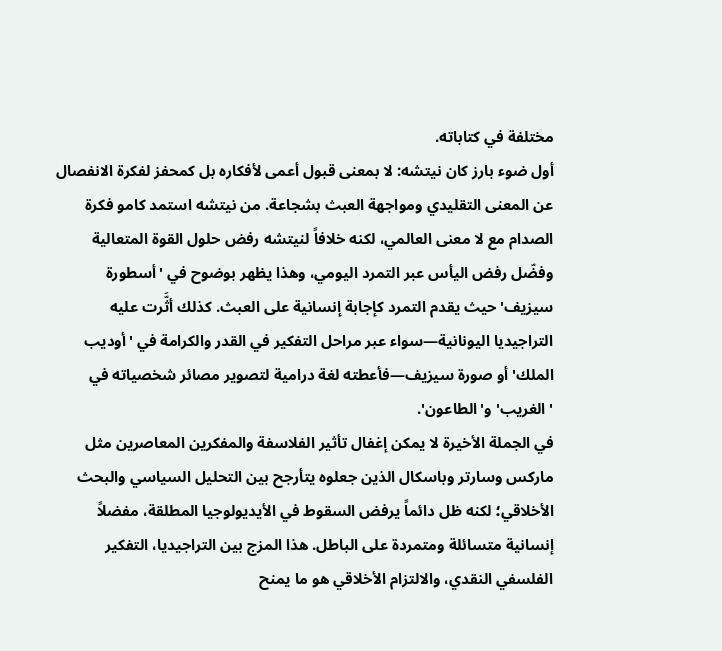مختلفة في كتاباته.
أول ضوء بارز كان نيتشه: لا بمعنى قبول أعمى لأفكاره بل كمحفز لفكرة الانفصال عن المعنى التقليدي ومواجهة العبث بشجاعة. من نيتشه استمد كامو فكرة الصدام مع لا معنى العالمي، لكنه خلافاً لنيتشه رفض حلول القوة المتعالية وفضّل رفض اليأس عبر التمرد اليومي، وهذا يظهر بوضوح في 'أسطورة سيزيف' حيث يقدم التمرد كإجابة إنسانية على العبث. كذلك أثَّرت عليه التراجيديا اليونانية—سواء عبر مراحل التفكير في القدر والكرامة في 'أوديب الملك' أو صورة سيزيف—فأعطته لغة درامية لتصوير مصائر شخصياته في 'الغريب' و'الطاعون'.
في الجملة الأخيرة لا يمكن إغفال تأثير الفلاسفة والمفكرين المعاصرين مثل ماركس وسارتر وباسكال الذين جعلوه يتأرجح بين التحليل السياسي والبحث الأخلاقي؛ لكنه ظل دائماً يرفض السقوط في الأيديولوجيا المطلقة، مفضلاً إنسانية متسائلة ومتمردة على الباطل. هذا المزج بين التراجيديا، التفكير الفلسفي النقدي، والالتزام الأخلاقي هو ما يمنح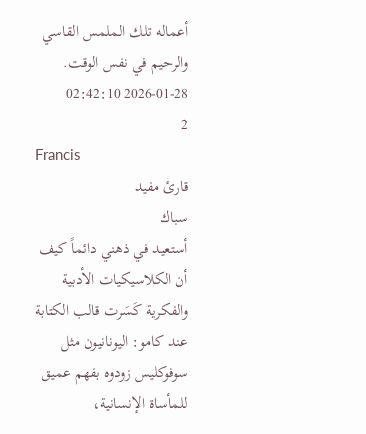أعماله تلك الملمس القاسي والرحيم في نفس الوقت.
2026-01-28 02:42:10
2
Francis
قارئ مفيد
سباك
أستعيد في ذهني دائماً كيف أن الكلاسيكيات الأدبية والفكرية كَسَرت قالب الكتابة عند كامو: اليونانيون مثل سوفوكليس زودوه بفهم عميق للمأساة الإنسانية،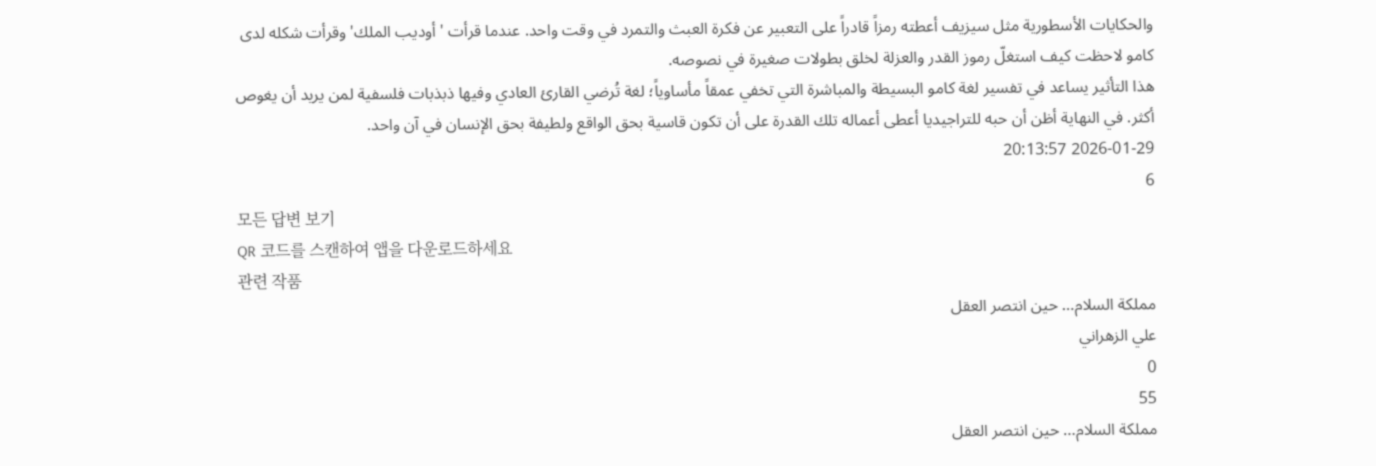والحكايات الأسطورية مثل سيزيف أعطته رمزاً قادراً على التعبير عن فكرة العبث والتمرد في وقت واحد. عندما قرأت 'أوديب الملك' وقرأت شكله لدى كامو لاحظت كيف استغلّ رموز القدر والعزلة لخلق بطولات صغيرة في نصوصه.
هذا التأثير يساعد في تفسير لغة كامو البسيطة والمباشرة التي تخفي عمقاً مأساوياً؛ لغة تُرضي القارئ العادي وفيها ذبذبات فلسفية لمن يريد أن يغوص أكثر. في النهاية أظن أن حبه للتراجيديا أعطى أعماله تلك القدرة على أن تكون قاسية بحق الواقع ولطيفة بحق الإنسان في آن واحد.
2026-01-29 20:13:57
6
모든 답변 보기
QR 코드를 스캔하여 앱을 다운로드하세요
관련 작품
مملكة السلام… حين انتصر العقل
علي الزهراني
0
55
مملكة السلام… حين انتصر العقل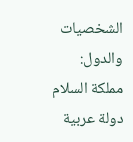الشخصيات والدول:
مملكة السلام
دولة عربية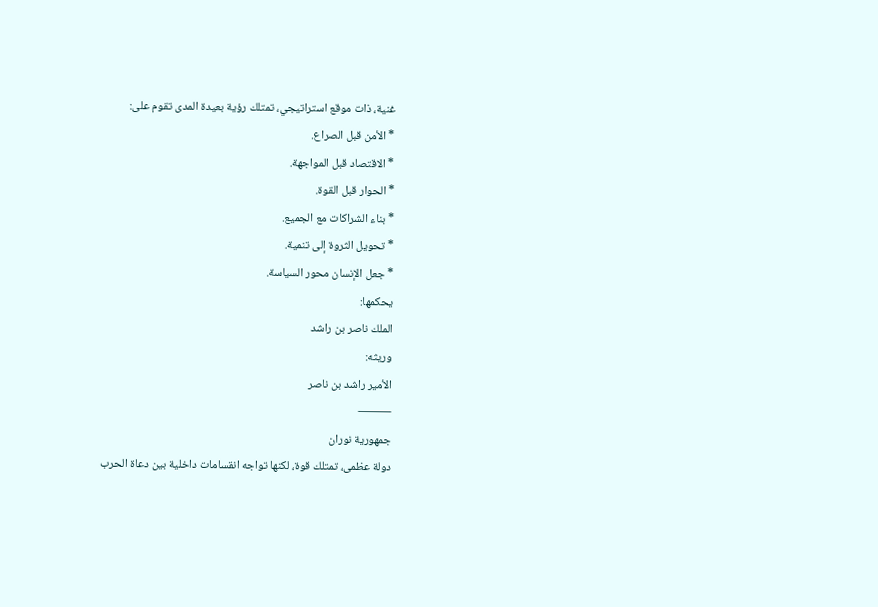غنية، ذات موقع استراتيجي، تمتلك رؤية بعيدة المدى تقوم على:
* الأمن قبل الصراع.
* الاقتصاد قبل المواجهة.
* الحوار قبل القوة.
* بناء الشراكات مع الجميع.
* تحويل الثروة إلى تنمية.
* جعل الإنسان محور السياسة.
يحكمها:
الملك ناصر بن راشد
وريثه:
الأمير راشد بن ناصر
⸻
جمهورية نوران
دولة عظمى، تمتلك قوة، لكنها تواجه انقسامات داخلية بين دعاة الحرب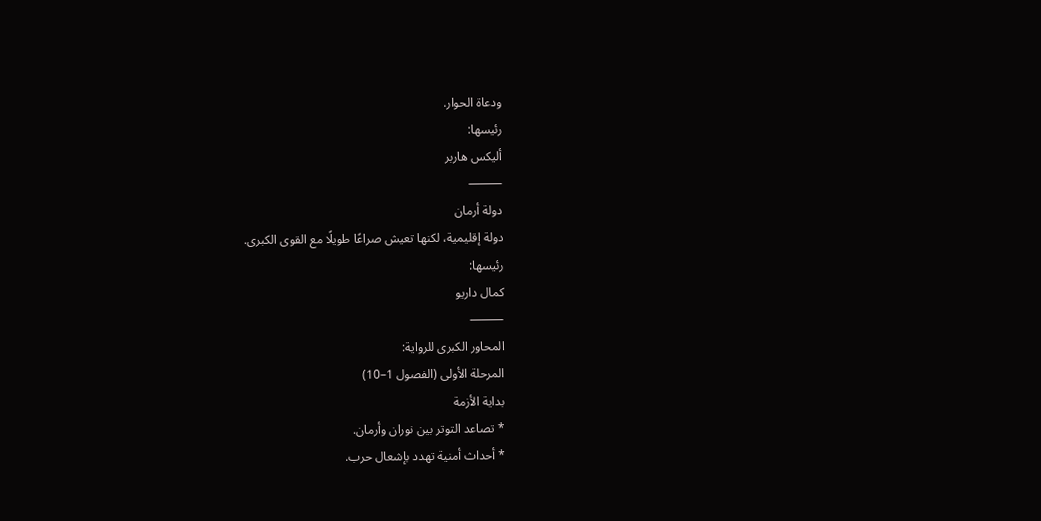ودعاة الحوار.
رئيسها:
أليكس هاربر
⸻
دولة أرمان
دولة إقليمية، لكنها تعيش صراعًا طويلًا مع القوى الكبرى.
رئيسها:
كمال داريو
⸻
المحاور الكبرى للرواية:
المرحلة الأولى (الفصول 1–10)
بداية الأزمة
* تصاعد التوتر بين نوران وأرمان.
* أحداث أمنية تهدد بإشعال حرب.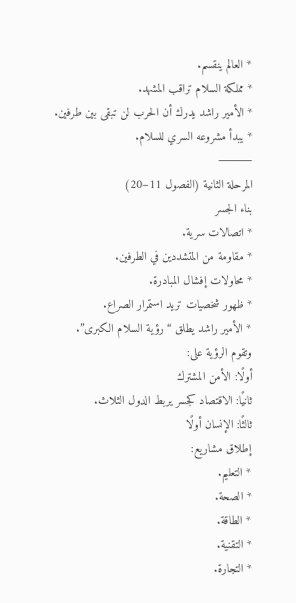* العالم ينقسم.
* مملكة السلام تراقب المشهد.
* الأمير راشد يدرك أن الحرب لن تبقى بين طرفين.
* يبدأ مشروعه السري للسلام.
⸻
المرحلة الثانية (الفصول 11–20)
بناء الجسر
* اتصالات سرية.
* مقاومة من المتشددين في الطرفين.
* محاولات إفشال المبادرة.
* ظهور شخصيات تريد استمرار الصراع.
* الأمير راشد يطلق “رؤية السلام الكبرى”.
وتقوم الرؤية على:
أولًا: الأمن المشترك
ثانيًا: الاقتصاد كجسر يربط الدول الثلاث.
ثالثًا: الإنسان أولًا
إطلاق مشاريع:
* التعليم.
* الصحة.
* الطاقة.
* التقنية.
* التجارة.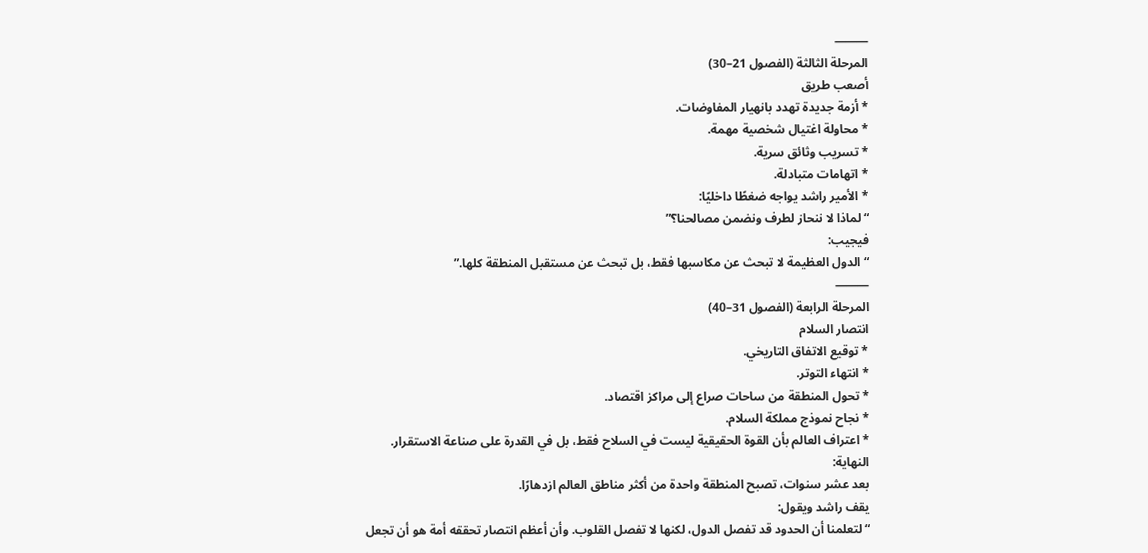⸻
المرحلة الثالثة (الفصول 21–30)
أصعب طريق
* أزمة جديدة تهدد بانهيار المفاوضات.
* محاولة اغتيال شخصية مهمة.
* تسريب وثائق سرية.
* اتهامات متبادلة.
* الأمير راشد يواجه ضغطًا داخليًا:
“لماذا لا ننحاز لطرف ونضمن مصالحنا؟”
فيجيب:
“الدول العظيمة لا تبحث عن مكاسبها فقط، بل تبحث عن مستقبل المنطقة كلها.”
⸻
المرحلة الرابعة (الفصول 31–40)
انتصار السلام
* توقيع الاتفاق التاريخي.
* انتهاء التوتر.
* تحول المنطقة من ساحات صراع إلى مراكز اقتصاد.
* نجاح نموذج مملكة السلام.
* اعتراف العالم بأن القوة الحقيقية ليست في السلاح فقط، بل في القدرة على صناعة الاستقرار.
النهاية:
بعد عشر سنوات، تصبح المنطقة واحدة من أكثر مناطق العالم ازدهارًا.
يقف راشد ويقول:
“لتعلمنا أن الحدود قد تفصل الدول، لكنها لا تفصل القلوب. وأن أعظم انتصار تحققه أمة هو أن تجعل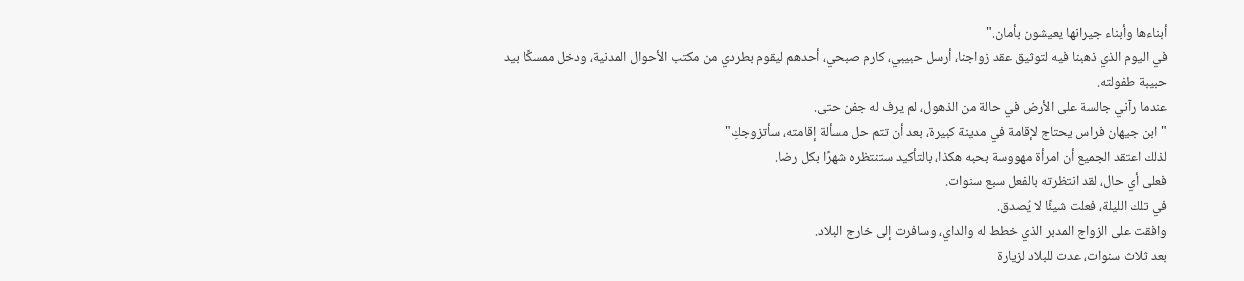أبناءها وأبناء جيرانها يعيشون بأمان."
في اليوم الذي ذهبنا فيه لتوثيق عقد زواجنا، أرسل حبيبي، كارم صبحي، أحدهم ليقوم بطردي من مكتب الأحوال المدنية، ودخل ممسكًا بيد حبيبة طفولته.
عندما رآني جالسة على الأرض في حالة من الذهول، لم يرف له جفن حتى.
"ابن جيهان فراس يحتاج لإقامة في مدينة كبيرة، بعد أن تتم حل مسألة إقامته، سأتزوجكِ"
لذلك اعتقد الجميع أن امرأة مهووسة بحبه هكذا، بالتأكيد ستنتظره شهرًا بكل رضا.
فعلى أي حال، لقد انتظرته بالفعل سبع سنوات.
في تلك الليلة، فعلت شيئًا لا يُصدق.
وافقت على الزواج المدبر الذي خطط له والداي، وسافرت إلى خارج البلاد.
بعد ثلاث سنوات، عدت للبلاد لزيارة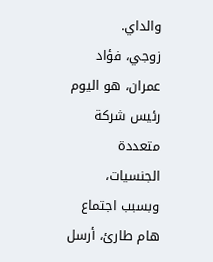والداي.
زوجي، فؤاد عمران، هو اليوم رئيس شركة متعددة الجنسيات، وبسبب اجتماع هام طارئ، أرسل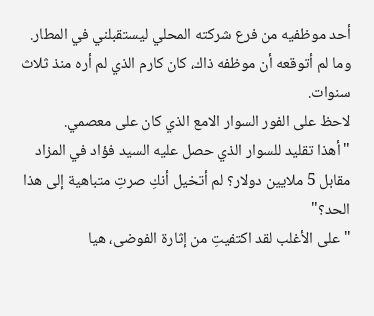أحد موظفيه من فرع شركته المحلي ليستقبلني في المطار.
وما لم أتوقعه أن موظفه ذاك، كان كارم الذي لم أره منذ ثلاث سنوات.
لاحظ على الفور السوار الامع الذي كان على معصمي.
"أهذا تقليد للسوار الذي حصل عليه السيد فؤاد في المزاد مقابل 5 ملايين دولار؟ لم أتخيل أنكِ صرتِ متباهية إلى هذا الحد؟"
"على الأغلب لقد اكتفيتِ من إثارة الفوضى، هيا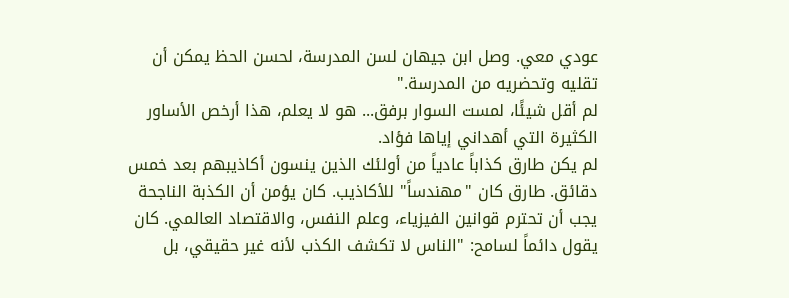عودي معي. وصل ابن جيهان لسن المدرسة، لحسن الحظ يمكن أن تقليه وتحضريه من المدرسة."
لم أقل شيئًا، لمست السوار برفق... هو لا يعلم، هذا أرخص الأساور الكثيرة التي أهداني إياها فؤاد.
لم يكن طارق كذاباً عادياً من أولئك الذين ينسون أكاذيبهم بعد خمس دقائق. طارق كان "مهندساً" للأكاذيب. كان يؤمن أن الكذبة الناجحة يجب أن تحترم قوانين الفيزياء، وعلم النفس، والاقتصاد العالمي. كان يقول دائماً لسامح: "الناس لا تكشف الكذب لأنه غير حقيقي، بل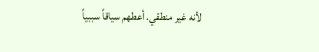لأنه غير منطقي. أعطهم سياقاً سببياً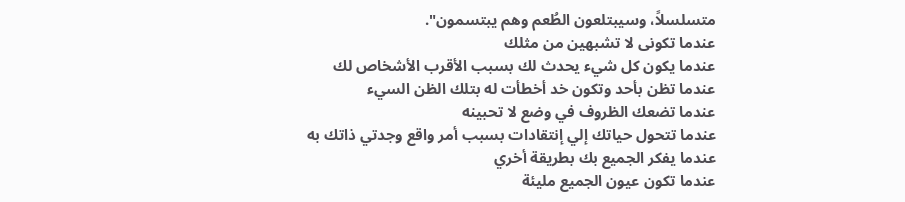متسلسلاً، وسيبتلعون الطُعم وهم يبتسمون".
عندما تكونى لا تشبهين من مثلك
عندما يكون كل شيء يحدث لك بسبب الأقرب الأشخاص لك
عندما تظن بأحد وتكون خد أخطأت له بتلك الظن السيء
عندما تضعك الظروف في وضع لا تحبينه
عندما تتحول حياتك إلي إنتقادات بسبب أمر واقع وجدتي ذاتك به
عندما يفكر الجميع بك بطريقة أخري
عندما تكون عيون الجميع مليئة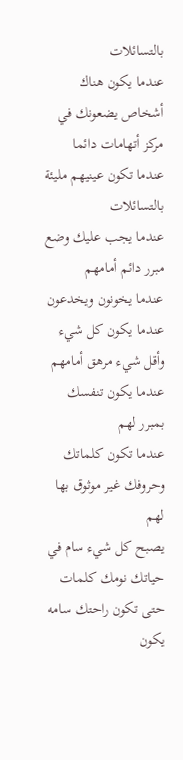بالتسائلات
عندما يكون هناك أشخاص يضعونك في مركز أتهامات دائما
عندما تكون عينيهم مليئة بالتسائلات
عندما يجب عليك وضع مبرر دائم أمامهم
عندما يخونون ويخدعون
عندما يكون كل شيء وأقل شيء مرهق أمامهم عندما يكون تنفسك بمبرر لهم
عندما تكون كلماتك وحروفك غير موثوق بها لهم
يصبح كل شيء سام في حياتك نومك كلمات حتى تكون راحتك سامه
يكون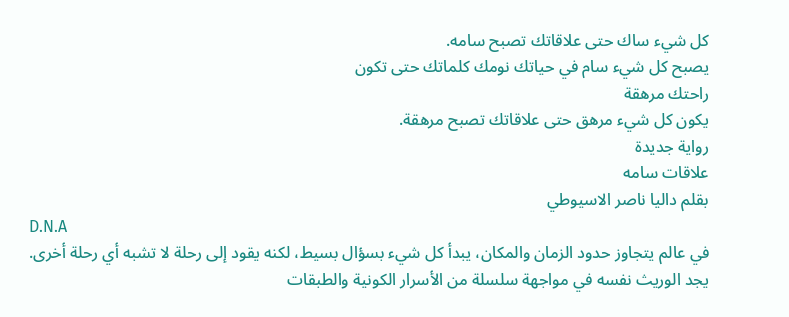كل شيء ساك حتى علاقاتك تصبح سامه.
يصبح كل شيء سام في حياتك نومك كلماتك حتى تكون
راحتك مرهقة
يكون كل شيء مرهق حتى علاقاتك تصبح مرهقة.
رواية جديدة
علاقات سامه
بقلم داليا ناصر الاسيوطي
D.N.A
في عالم يتجاوز حدود الزمان والمكان، يبدأ كل شيء بسؤال بسيط، لكنه يقود إلى رحلة لا تشبه أي رحلة أخرى.
يجد الوريث نفسه في مواجهة سلسلة من الأسرار الكونية والطبقات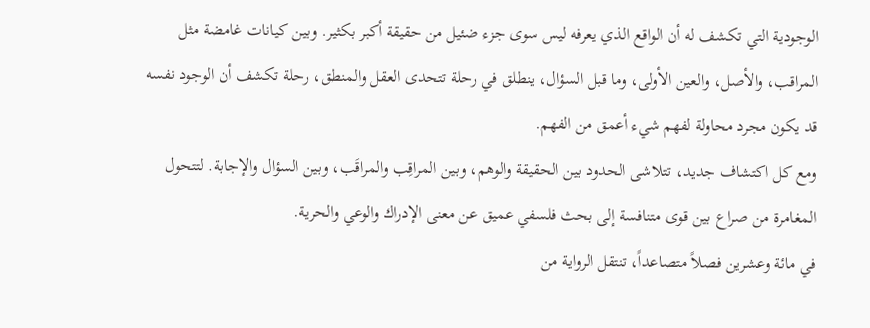الوجودية التي تكشف له أن الواقع الذي يعرفه ليس سوى جزء ضئيل من حقيقة أكبر بكثير. وبين كيانات غامضة مثل المراقب، والأصل، والعين الأولى، وما قبل السؤال، ينطلق في رحلة تتحدى العقل والمنطق، رحلة تكشف أن الوجود نفسه قد يكون مجرد محاولة لفهم شيء أعمق من الفهم.
ومع كل اكتشاف جديد، تتلاشى الحدود بين الحقيقة والوهم، وبين المراقِب والمراقَب، وبين السؤال والإجابة. لتتحول المغامرة من صراع بين قوى متنافسة إلى بحث فلسفي عميق عن معنى الإدراك والوعي والحرية.
في مائة وعشرين فصلاً متصاعداً، تنتقل الرواية من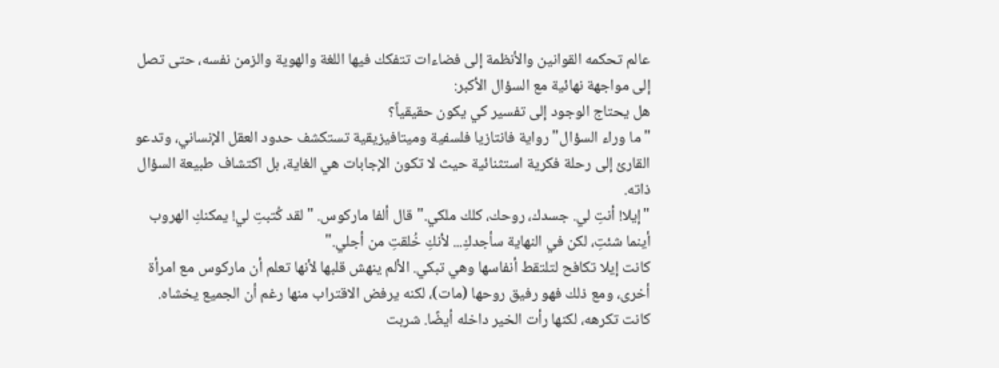عالم تحكمه القوانين والأنظمة إلى فضاءات تتفكك فيها اللغة والهوية والزمن نفسه، حتى تصل إلى مواجهة نهائية مع السؤال الأكبر:
هل يحتاج الوجود إلى تفسير كي يكون حقيقياً؟
"ما وراء السؤال" رواية فانتازيا فلسفية وميتافيزيقية تستكشف حدود العقل الإنساني، وتدعو القارئ إلى رحلة فكرية استثنائية حيث لا تكون الإجابات هي الغاية، بل اكتشاف طبيعة السؤال ذاته.
"إيلا! أنتِ لي. جسدك، روحك، كلك ملكي." قال ألفا ماركوس. "لقد كُتبتِ لي! يمكنكِ الهروب أينما شئتِ، لكن في النهاية سأجدكِ... لأنكِ خُلقتِ من أجلي."
كانت إيلا تكافح لتلتقط أنفاسها وهي تبكي. الألم ينهش قلبها لأنها تعلم أن ماركوس مع امرأة أخرى، ومع ذلك فهو رفيق روحها (مات)، لكنه يرفض الاقتراب منها رغم أن الجميع يخشاه. كانت تكرهه، لكنها رأت الخير داخله أيضًا. شربت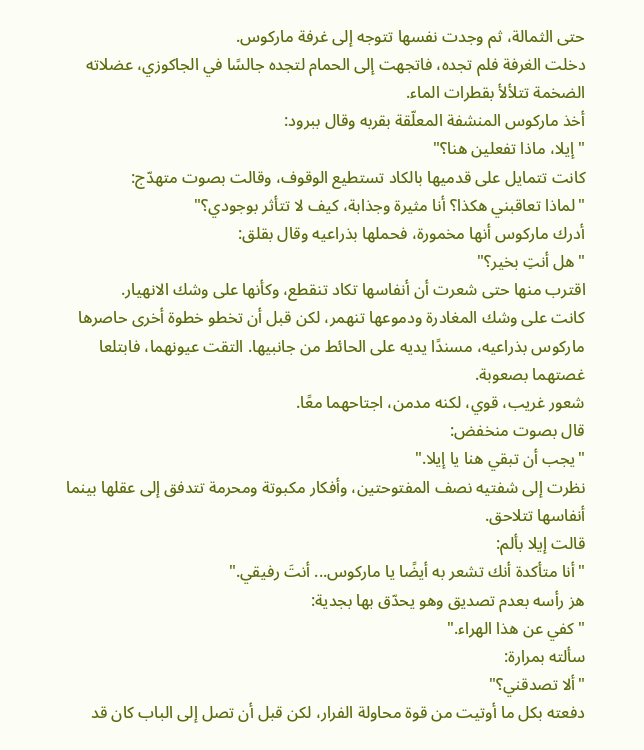حتى الثمالة، ثم وجدت نفسها تتوجه إلى غرفة ماركوس.
دخلت الغرفة فلم تجده، فاتجهت إلى الحمام لتجده جالسًا في الجاكوزي، عضلاته الضخمة تتلألأ بقطرات الماء.
أخذ ماركوس المنشفة المعلّقة بقربه وقال ببرود:
"إيلا، ماذا تفعلين هنا؟"
كانت تتمايل على قدميها بالكاد تستطيع الوقوف، وقالت بصوت متهدّج:
"لماذا تعاقبني هكذا؟ أنا مثيرة وجذابة، كيف لا تتأثر بوجودي؟"
أدرك ماركوس أنها مخمورة، فحملها بذراعيه وقال بقلق:
"هل أنتِ بخير؟"
اقترب منها حتى شعرت أن أنفاسها تكاد تنقطع، وكأنها على وشك الانهيار.
كانت على وشك المغادرة ودموعها تنهمر، لكن قبل أن تخطو خطوة أخرى حاصرها ماركوس بذراعيه، مسندًا يديه على الحائط من جانبيها. التقت عيونهما، فابتلعا غصتهما بصعوبة.
شعور غريب، قوي، لكنه مدمن، اجتاحهما معًا.
قال بصوت منخفض:
"يجب أن تبقي هنا يا إيلا."
نظرت إلى شفتيه نصف المفتوحتين، وأفكار مكبوتة ومحرمة تتدفق إلى عقلها بينما أنفاسها تتلاحق.
قالت إيلا بألم:
"أنا متأكدة أنك تشعر به أيضًا يا ماركوس... أنتَ رفيقي."
هز رأسه بعدم تصديق وهو يحدّق بها بجدية:
"كفي عن هذا الهراء."
سألته بمرارة:
"ألا تصدقني؟"
دفعته بكل ما أوتيت من قوة محاولة الفرار، لكن قبل أن تصل إلى الباب كان قد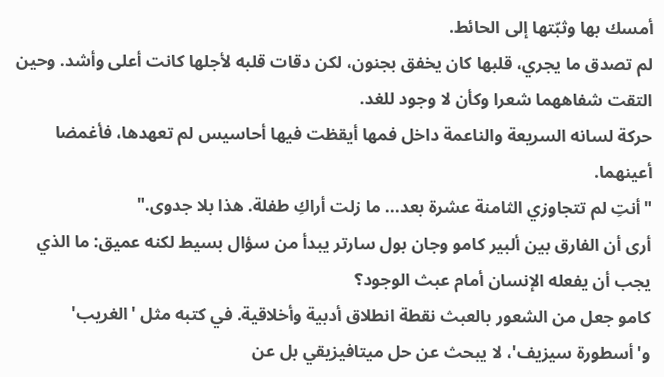أمسك بها وثبّتها إلى الحائط.
لم تصدق ما يجري، قلبها كان يخفق بجنون، لكن دقات قلبه لأجلها كانت أعلى وأشد. وحين التقت شفاههما شعرا وكأن لا وجود للغد.
حركة لسانه السريعة والناعمة داخل فمها أيقظت فيها أحاسيس لم تعهدها، فأغمضا أعينهما.
"أنتِ لم تتجاوزي الثامنة عشرة بعد... ما زلت أراكِ طفلة. هذا بلا جدوى."
أرى أن الفارق بين ألبير كامو وجان بول سارتر يبدأ من سؤال بسيط لكنه عميق: ما الذي يجب أن يفعله الإنسان أمام عبث الوجود؟
كامو جعل من الشعور بالعبث نقطة انطلاق أدبية وأخلاقية. في كتبه مثل 'الغريب' و'أسطورة سيزيف'، لا يبحث عن حل ميتافيزيقي بل عن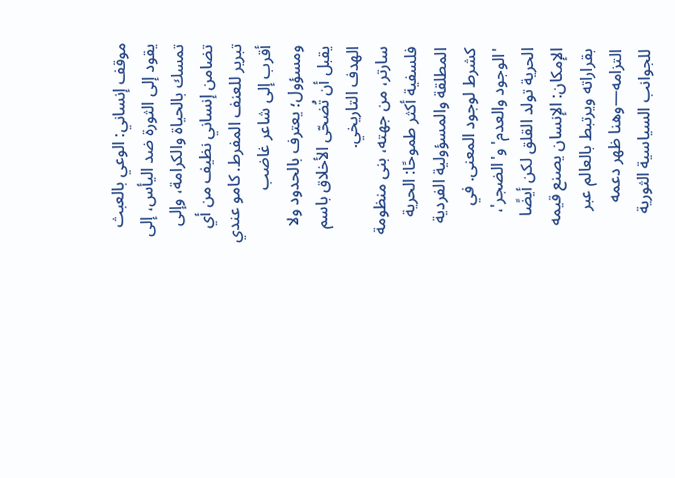موقف إنساني: الوعي بالعبث يقود إلى الثورة ضد اليأس، إلى تمسك بالحياة والكرامة، وإلى تضامن إنساني نظيف من أي تبرير للعنف المفرط. كامو عندي أقرب إلى شاعر غاضب ومسؤول؛ يعترف بالحدود ولا يقبل أن تُضحّى الأخلاق باسم الهدف التاريخي.
سارتر، من جهته، بنى منظومة فلسفية أكثر طموحًا: الحرية المطلقة والمسؤولية الفردية كشرط لوجود المعنى. في 'الوجود والعدم' و'الضجر'، الحرية تولد القلق لكن أيضًا الإمكان: الإنسان يصنع قيمه بقراراته ويرتبط بالعالم عبر التزامه—وهنا ظهر دعمه للجوانب السياسية الثورية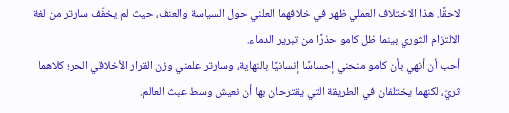لاحقًا. هذا الاختلاف العملي ظهر في خلافهما العلني حول السياسة والعنف، حيث لم يخفّف سارتر من لغة الالتزام الثوري بينما ظل كامو حذرًا من تبرير الدماء.
أحب أن أنهي بأن كامو منحني إحساسًا إنسانيًا بالنهاية، وسارتر علمني وزن القرار الأخلاقي الحر؛ كلاهما ثريّ، لكنهما يختلفان في الطريقة التي يقترحان بها أن نعيش وسط عبث العالم.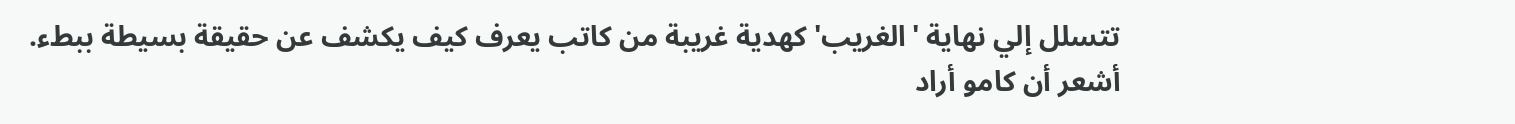تتسلل إلي نهاية 'الغريب' كهدية غريبة من كاتب يعرف كيف يكشف عن حقيقة بسيطة ببطء.
أشعر أن كامو أراد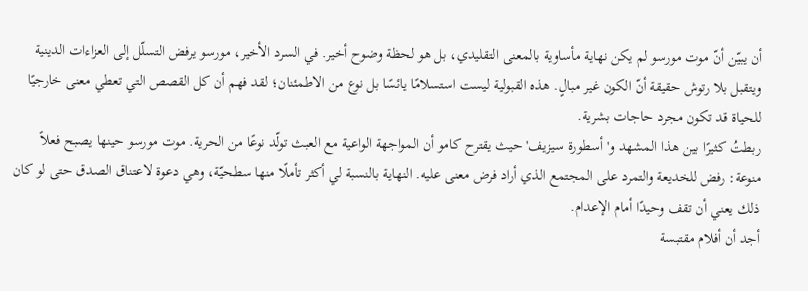أن يبيّن أنّ موت مورسو لم يكن نهاية مأساوية بالمعنى التقليدي، بل هو لحظة وضوح أخير. في السرد الأخير، مورسو يرفض التسلّل إلى العزاءات الدينية ويتقبل بلا رتوش حقيقة أنّ الكون غير مبالٍ. هذه القبولية ليست استسلامًا يائسًا بل نوع من الاطمئنان؛ لقد فهم أن كل القصص التي تعطي معنى خارجيًا للحياة قد تكون مجرد حاجات بشرية.
ربطتُ كثيرًا بين هذا المشهد و'أسطورة سيزيف' حيث يقترح كامو أن المواجهة الواعية مع العبث تولّد نوعًا من الحرية. موت مورسو حينها يصبح فعلاً منوعة: رفض للخديعة والتمرد على المجتمع الذي أراد فرض معنى عليه. النهاية بالنسبة لي أكثر تأملًا منها سطحيّة، وهي دعوة لاعتناق الصدق حتى لو كان ذلك يعني أن تقف وحيدًا أمام الإعدام.
أجد أن أفلام مقتبسة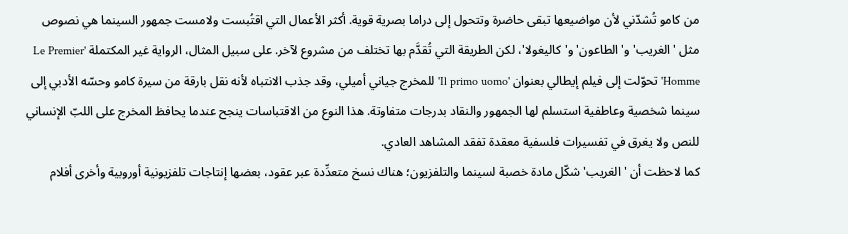من كامو تُشدّني لأن مواضيعها تبقى حاضرة وتتحول إلى دراما بصرية قوية. أكثر الأعمال التي اقتُبست ولامست جمهور السينما هي نصوص مثل 'الغريب' و'الطاعون' و'كاليغولا'، لكن الطريقة التي تُقدَّم بها تختلف من مشروع لآخر. على سبيل المثال، الرواية غير المكتملة 'Le Premier Homme' تحوّلت إلى فيلم إيطالي بعنوان 'Il primo uomo' للمخرج جياني أميلي، وقد جذب الانتباه لأنه نقل بارقة من سيرة كامو وحسّه الأدبي إلى سينما شخصية وعاطفية استسلم لها الجمهور والنقاد بدرجات متفاوتة. هذا النوع من الاقتباسات ينجح عندما يحافظ المخرج على اللبّ الإنساني للنص ولا يغرق في تفسيرات فلسفية معقدة تفقد المشاهد العادي.
كما لاحظت أن 'الغريب' شكّل مادة خصبة لسينما والتلفزيون؛ هناك نسخ متعدِّدة عبر عقود، بعضها إنتاجات تلفزيونية أوروبية وأخرى أفلام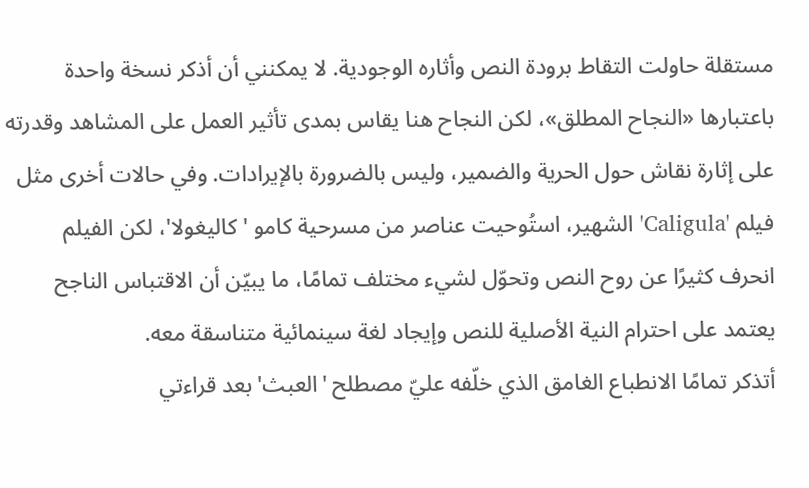مستقلة حاولت التقاط برودة النص وأثاره الوجودية. لا يمكنني أن أذكر نسخة واحدة باعتبارها «النجاح المطلق»، لكن النجاح هنا يقاس بمدى تأثير العمل على المشاهد وقدرته على إثارة نقاش حول الحرية والضمير، وليس بالضرورة بالإيرادات. وفي حالات أخرى مثل فيلم 'Caligula' الشهير، استُوحيت عناصر من مسرحية كامو 'كاليغولا'، لكن الفيلم انحرف كثيرًا عن روح النص وتحوّل لشيء مختلف تمامًا، ما يبيّن أن الاقتباس الناجح يعتمد على احترام النية الأصلية للنص وإيجاد لغة سينمائية متناسقة معه.
أتذكر تمامًا الانطباع الغامق الذي خلّفه عليّ مصطلح 'العبث' بعد قراءتي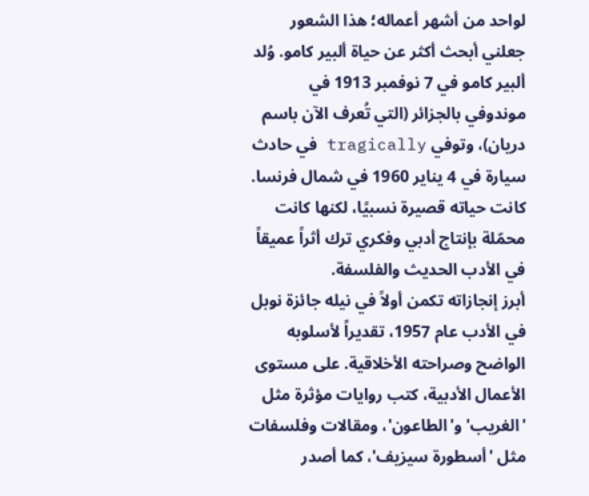لواحد من أشهر أعماله؛ هذا الشعور جعلني أبحث أكثر عن حياة ألبير كامو. وُلد ألبير كامو في 7 نوفمبر 1913 في موندوفي بالجزائر (التي تُعرف الآن باسم دريان)، وتوفي tragically في حادث سيارة في 4 يناير 1960 في شمال فرنسا. كانت حياته قصيرة نسبيًا، لكنها كانت محمّلة بإنتاج أدبي وفكري ترك أثراً عميقاً في الأدب الحديث والفلسفة.
أبرز إنجازاته تكمن أولاً في نيله جائزة نوبل في الأدب عام 1957، تقديراً لأسلوبه الواضح وصراحته الأخلاقية. على مستوى الأعمال الأدبية، كتب روايات مؤثرة مثل 'الغريب' و'الطاعون'، ومقالات وفلسفات مثل 'أسطورة سيزيف'، كما أصدر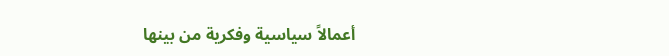أعمالاً سياسية وفكرية من بينها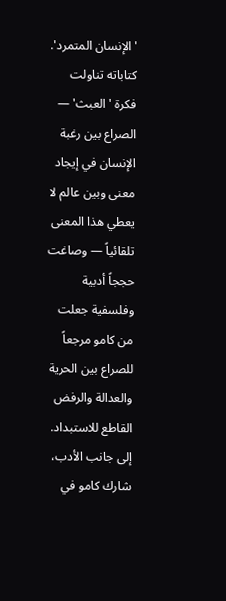'الإنسان المتمرد'. كتاباته تناولت فكرة 'العبث' — الصراع بين رغبة الإنسان في إيجاد معنى وبين عالم لا يعطي هذا المعنى تلقائياً — وصاغت حججاً أدبية وفلسفية جعلت من كامو مرجعاً للصراع بين الحرية والعدالة والرفض القاطع للاستبداد.
إلى جانب الأدب، شارك كامو في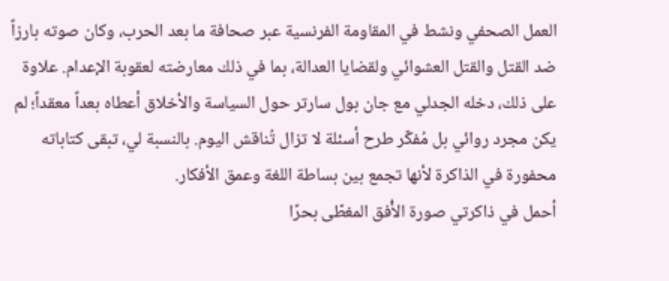العمل الصحفي ونشط في المقاومة الفرنسية عبر صحافة ما بعد الحرب، وكان صوته بارزاً ضد القتل والقتل العشوائي ولقضايا العدالة، بما في ذلك معارضته لعقوبة الإعدام. علاوة على ذلك، دخله الجدلي مع جان بول سارتر حول السياسة والأخلاق أعطاه بعداً معقداً؛ لم يكن مجرد روائي بل مُفكّر طرح أسئلة لا تزال تُناقش اليوم. بالنسبة لي، تبقى كتاباته محفورة في الذاكرة لأنها تجمع بين بساطة اللغة وعمق الأفكار.
أحمل في ذاكرتي صورة الأُفق المغطّى بحرًا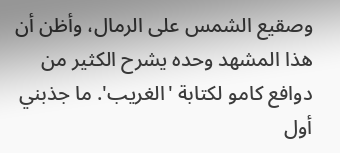وصقيع الشمس على الرمال، وأظن أن هذا المشهد وحده يشرح الكثير من دوافع كامو لكتابة 'الغريب'. ما جذبني أول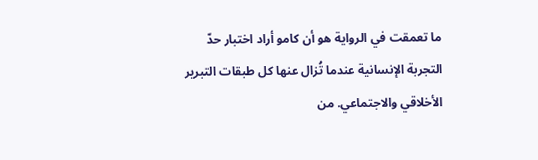ما تعمقت في الرواية هو أن كامو أراد اختبار حدّ التجربة الإنسانية عندما تُزال عنها كل طبقات التبرير الأخلاقي والاجتماعي. من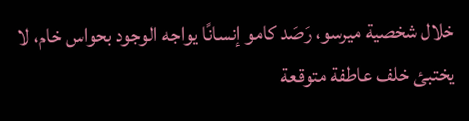خلال شخصية ميرسو، رَصَد كامو إنسانًا يواجه الوجود بحواس خام، لا يختبئ خلف عاطفة متوقعة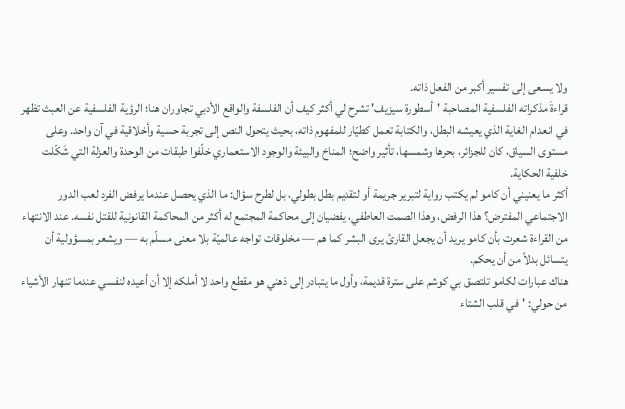ولا يسعى إلى تفسير أكبر من الفعل ذاته.
قراءةَ مذكراته الفلسفية المصاحبة 'أسطورة سيزيف' تشرح لي أكثر كيف أن الفلسفة والواقع الأدبي تجاوران هنا؛ الرؤية الفلسفية عن العبث تظهر في انعدام الغاية الذي يعيشه البطل، والكتابة تعمل كطيّار للمفهوم ذاته، بحيث يتحول النص إلى تجربة حسية وأخلاقية في آن واحد. وعلى مستوى السياق، كان للجزائر، بحرها وشمسها، تأثير واضح؛ المناخ والبيئة والوجود الاستعماري خلّفوا طبقات من الوحدة والعزلة التي شَكّلت خلفية الحكاية.
أكثر ما يعنيني أن كامو لم يكتب رواية لتبرير جريمة أو لتقديم بطل بطولي، بل لطرح سؤال: ما الذي يحصل عندما يرفض الفرد لعب الدور الاجتماعي المفترض؟ هذا الرفض، وهذا الصمت العاطفي، يفضيان إلى محاكمة المجتمع له أكثر من المحاكمة القانونية للقتل نفسه. عند الانتهاء من القراءة شعرت بأن كامو يريد أن يجعل القارئ يرى البشر كما هم — مخلوقات تواجه عالميّة بلا معنى مسلّم به — ويشعر بمسؤولية أن يتسائل بدلاً من أن يحكم.
هناك عبارات لكامو تلتصق بي كوشم على سترة قديمة، وأول ما يتبادر إلى ذهني هو مقطع واحد لا أملكه إلا أن أعيده لنفسي عندما تنهار الأشياء من حولي: 'في قلب الشتاء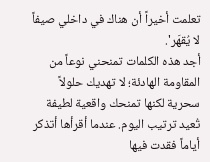تعلمت أخيراً أن هناك في داخلي صيفاً لا يُقهَر'.
أجد هذه الكلمات تمنحني نوعاً من المقاومة الهادئة؛ لا تهديك حلولاً سحرية لكنها تمنحك واقعية لطيفة تُعيد ترتيب اليوم. عندما أقرأها أتذكر أياماً فقدت فيها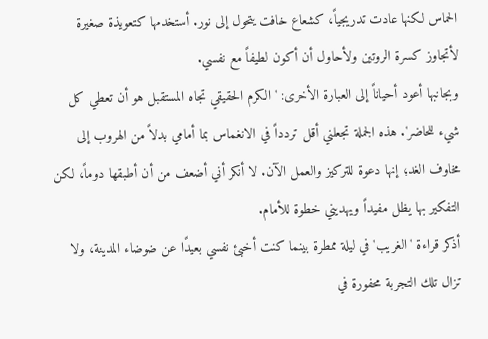الحماس لكنها عادت تدريجياً، كشعاع خافت يتحول إلى نور. أستخدمها كتعويذة صغيرة لأتجاوز كسرة الروتين ولأحاول أن أكون لطيفاً مع نفسي.
وبجانبها أعود أحياناً إلى العبارة الأخرى: 'الكرم الحقيقي تجاه المستقبل هو أن تعطي كل شيء للحاضر'. هذه الجملة تجعلني أقل تردداً في الانغماس بما أمامي بدلاً من الهروب إلى مخاوف الغد؛ إنها دعوة للتركيز والعمل الآن. لا أنكر أني أضعف من أن أطبقها دوماً، لكن التفكير بها يظل مفيداً ويهديني خطوة للأمام.
أذكر قراءة 'الغريب' في ليلة ممطرة بينما كنت أخبئ نفسي بعيدًا عن ضوضاء المدينة، ولا تزال تلك التجربة محفورة في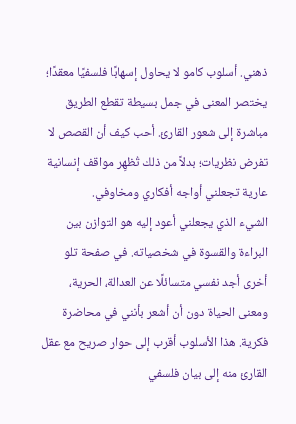ذهني. أسلوب كامو لا يحاول إسهابًا فلسفيًا معقدًا؛ يختصر المعنى في جمل بسيطة تقطع الطريق مباشرة إلى شعور القارئ. أحب كيف أن القصص لا تفرض نظريات؛ بدلاً من ذلك تُظهِر مواقف إنسانية عارية تجعلني أواجه أفكاري ومخاوفي.
الشيء الذي يجعلني أعود إليه هو التوازن بين البراءة والقسوة في شخصياته. في صفحة تلو أخرى أجد نفسي متسائلًا عن العدالة، الحرية، ومعنى الحياة دون أن أشعر بأنني في محاضرة فكرية. هذا الأسلوب أقرب إلى حوار صريح مع عقل القارئ منه إلى بيان فلسفي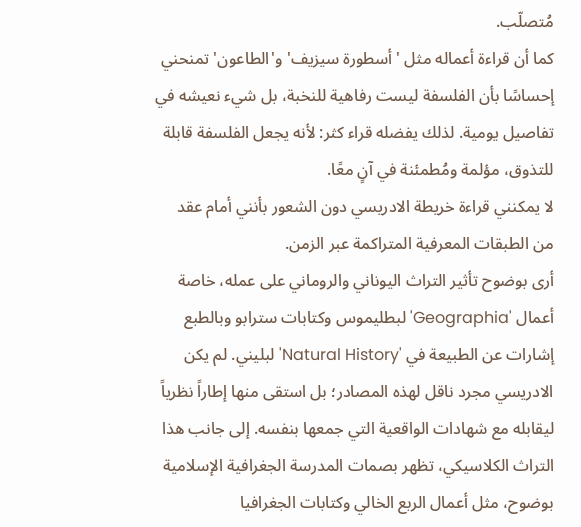مُتصلّب.
كما أن قراءة أعماله مثل 'أسطورة سيزيف' و'الطاعون' تمنحني إحساسًا بأن الفلسفة ليست رفاهية للنخبة، بل شيء نعيشه في تفاصيل يومية. لذلك يفضله قراء كثر: لأنه يجعل الفلسفة قابلة للتذوق، مؤلمة ومُطمئنة في آنٍ معًا.
لا يمكنني قراءة خريطة الادريسي دون الشعور بأنني أمام عقد من الطبقات المعرفية المتراكمة عبر الزمن.
أرى بوضوح تأثير التراث اليوناني والروماني على عمله، خاصة أعمال 'Geographia' لبطليموس وكتابات سترابو وبالطبع إشارات عن الطبيعة في 'Natural History' لبليني. لم يكن الادريسي مجرد ناقل لهذه المصادر؛ بل استقى منها إطاراً نظرياً ليقابله مع شهادات الواقعية التي جمعها بنفسه. إلى جانب هذا التراث الكلاسيكي، تظهر بصمات المدرسة الجغرافية الإسلامية بوضوح، مثل أعمال الربع الخالي وكتابات الجغرافيا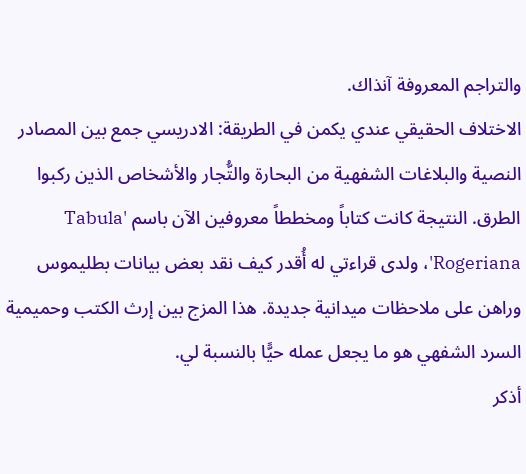والتراجم المعروفة آنذاك.
الاختلاف الحقيقي عندي يكمن في الطريقة: الادريسي جمع بين المصادر النصية والبلاغات الشفهية من البحارة والتُّجار والأشخاص الذين ركبوا الطرق. النتيجة كانت كتاباً ومخططاً معروفين الآن باسم 'Tabula Rogeriana'، ولدى قراءتي له أُقدر كيف نقد بعض بيانات بطليموس وراهن على ملاحظات ميدانية جديدة. هذا المزج بين إرث الكتب وحميمية السرد الشفهي هو ما يجعل عمله حيًّا بالنسبة لي.
أذكر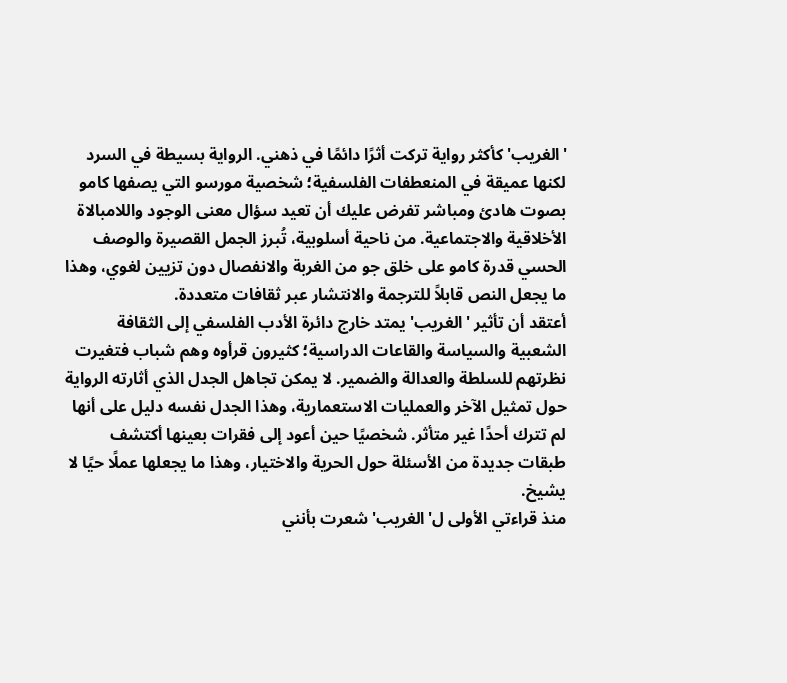'الغريب' كأكثر رواية تركت أثرًا دائمًا في ذهني. الرواية بسيطة في السرد لكنها عميقة في المنعطفات الفلسفية؛ شخصية مورسو التي يصفها كامو بصوت هادئ ومباشر تفرض عليك أن تعيد سؤال معنى الوجود واللامبالاة الأخلاقية والاجتماعية. من ناحية أسلوبية، تُبرز الجمل القصيرة والوصف الحسي قدرة كامو على خلق جو من الغربة والانفصال دون تزيين لغوي، وهذا ما يجعل النص قابلاً للترجمة والانتشار عبر ثقافات متعددة.
أعتقد أن تأثير 'الغريب' يمتد خارج دائرة الأدب الفلسفي إلى الثقافة الشعبية والسياسة والقاعات الدراسية؛ كثيرون قرأوه وهم شباب فتغيرت نظرتهم للسلطة والعدالة والضمير. لا يمكن تجاهل الجدل الذي أثارته الرواية حول تمثيل الآخر والعمليات الاستعمارية، وهذا الجدل نفسه دليل على أنها لم تترك أحدًا غير متأثر. شخصيًا حين أعود إلى فقرات بعينها أكتشف طبقات جديدة من الأسئلة حول الحرية والاختيار، وهذا ما يجعلها عملًا حيًا لا يشيخ.
منذ قراءتي الأولى ل'الغريب' شعرت بأنني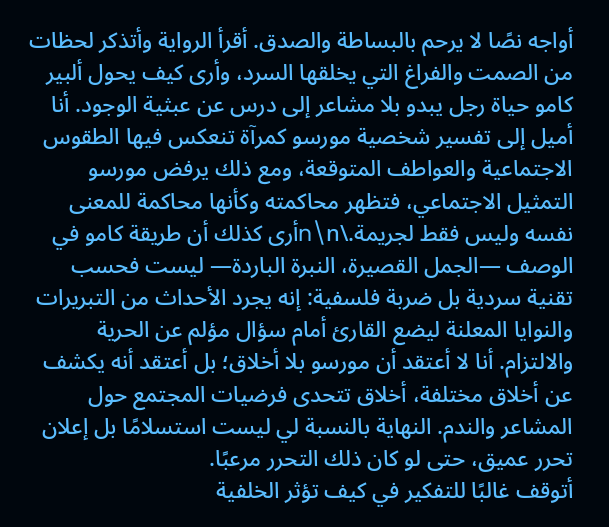أواجه نصًا لا يرحم بالبساطة والصدق. أقرأ الرواية وأتذكر لحظات من الصمت والفراغ التي يخلقها السرد، وأرى كيف يحول ألبير كامو حياة رجل يبدو بلا مشاعر إلى درس عن عبثية الوجود. أنا أميل إلى تفسير شخصية مورسو كمرآة تنعكس فيها الطقوس الاجتماعية والعواطف المتوقعة، ومع ذلك يرفض مورسو التمثيل الاجتماعي، فتظهر محاكمته وكأنها محاكمة للمعنى نفسه وليس فقط لجريمة.\n\nأرى كذلك أن طريقة كامو في الوصف —الجمل القصيرة، النبرة الباردة— ليست فحسب تقنية سردية بل ضربة فلسفية: إنه يجرد الأحداث من التبريرات والنوايا المعلنة ليضع القارئ أمام سؤال مؤلم عن الحرية والالتزام. أنا لا أعتقد أن مورسو بلا أخلاق؛ بل أعتقد أنه يكشف عن أخلاق مختلفة، أخلاق تتحدى فرضيات المجتمع حول المشاعر والندم. النهاية بالنسبة لي ليست استسلامًا بل إعلان تحرر عميق، حتى لو كان ذلك التحرر مرعبًا.
أتوقف غالبًا للتفكير في كيف تؤثر الخلفية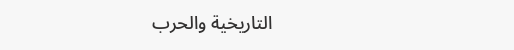التاريخية والحرب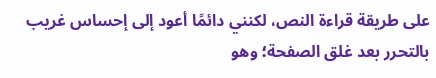على طريقة قراءة النص، لكنني دائمًا أعود إلى إحساس غريب بالتحرر بعد غلق الصفحة؛ وهو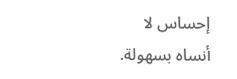إحساس لا أنساه بسهولة.